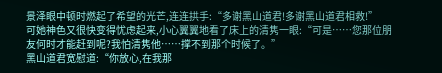景泽眼中顿时燃起了希望的光芒,连连拱手:“多谢黑山道君!多谢黑山道君相救!”
可她神色又很快变得忧虑起来,小心翼翼地看了床上的清隽一眼:“可是……您那位朋友何时才能赶到呢?我怕清隽他……撑不到那个时候了。”
黑山道君宽慰道:“你放心,在我那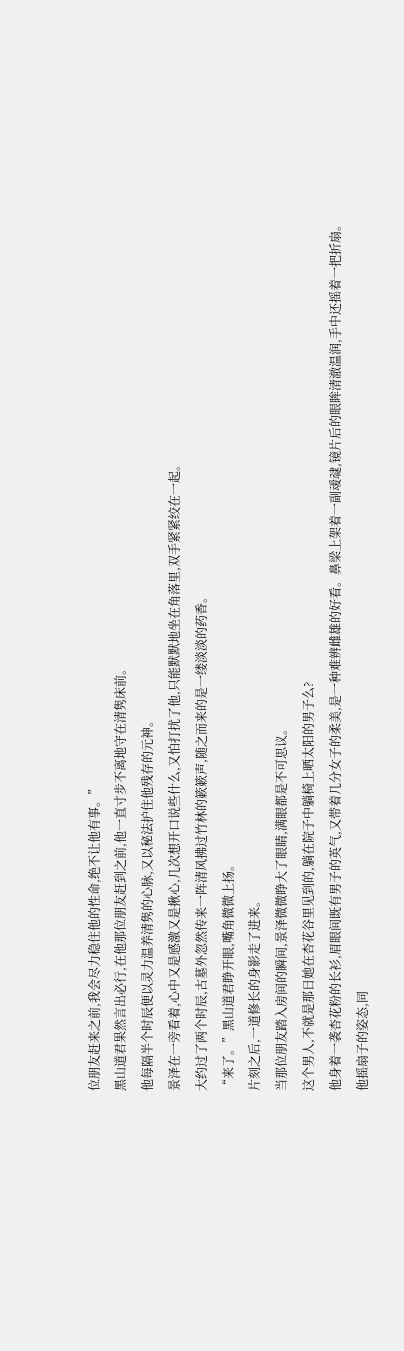位朋友赶来之前,我会尽力稳住他的性命,绝不让他有事。”
黑山道君果然言出必行,在他那位朋友赶到之前,他一直寸步不离地守在清隽床前。
他每隔半个时辰便以灵力温养清隽的心脉,又以秘法护住他残存的元神。
景泽在一旁看着,心中又是感激又是揪心,几次想开口说些什么,又怕打扰了他,只能默默地坐在角落里,双手紧紧绞在一起。
大约过了两个时辰,古墓外忽然传来一阵清风拂过竹林的簌簌声,随之而来的是一缕淡淡的药香。
“来了。”黑山道君睁开眼,嘴角微微上扬。
片刻之后,一道修长的身影走了进来。
当那位朋友踏入房间的瞬间,景泽微微睁大了眼睛,满眼都是不可思议。
这个男人,不就是那日她在杏花谷里见到的,躺在院子中躺椅上晒太阳的男子么?
他身着一袭杏花粉的长衫,眉眼间既有男子的英气,又带着几分女子的柔美,是一种难辨雌雄的好看。鼻梁上架着一副叆叇,镜片后的眼眸清澈温润,手中还摇着一把折扇。
他摇扇子的姿态,同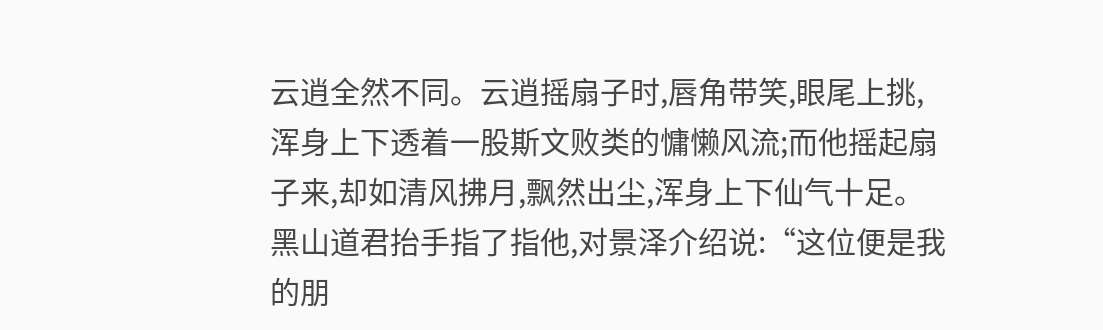云逍全然不同。云逍摇扇子时,唇角带笑,眼尾上挑,浑身上下透着一股斯文败类的慵懒风流;而他摇起扇子来,却如清风拂月,飘然出尘,浑身上下仙气十足。
黑山道君抬手指了指他,对景泽介绍说:“这位便是我的朋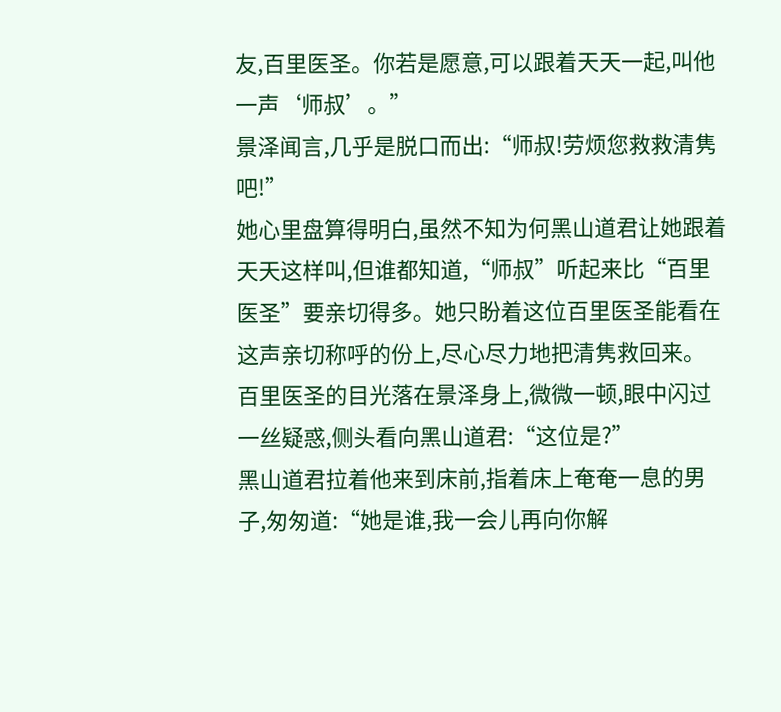友,百里医圣。你若是愿意,可以跟着天天一起,叫他一声‘师叔’。”
景泽闻言,几乎是脱口而出:“师叔!劳烦您救救清隽吧!”
她心里盘算得明白,虽然不知为何黑山道君让她跟着天天这样叫,但谁都知道,“师叔”听起来比“百里医圣”要亲切得多。她只盼着这位百里医圣能看在这声亲切称呼的份上,尽心尽力地把清隽救回来。
百里医圣的目光落在景泽身上,微微一顿,眼中闪过一丝疑惑,侧头看向黑山道君:“这位是?”
黑山道君拉着他来到床前,指着床上奄奄一息的男子,匆匆道:“她是谁,我一会儿再向你解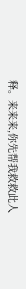释。来来来,你先帮我救救此人